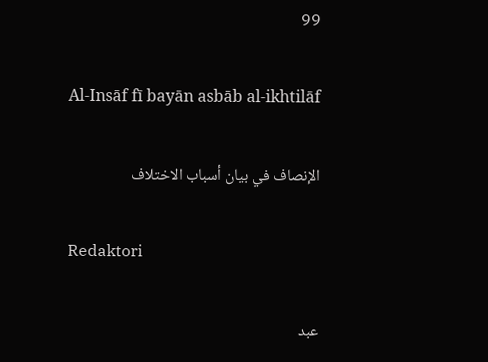99

Al-Insāf fī bayān asbāb al-ikhtilāf

الإنصاف في بيان أسباب الاختلاف

Redaktori

عبد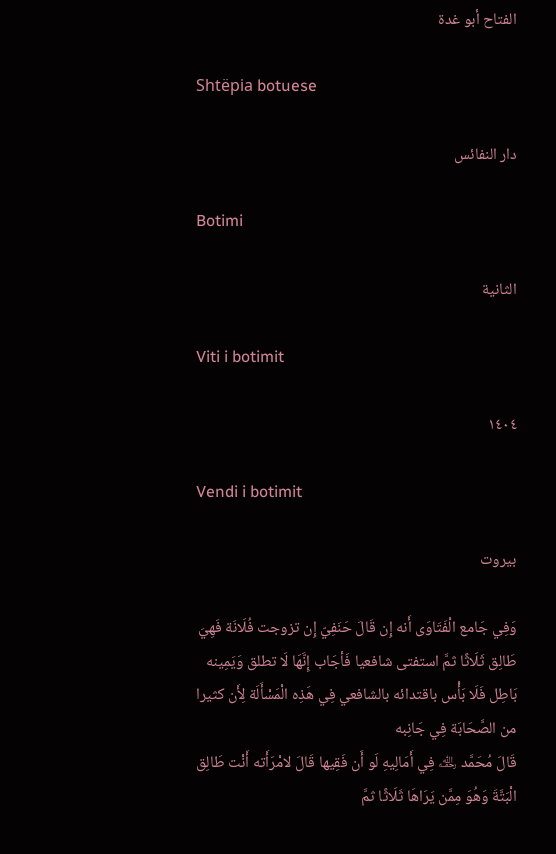الفتاح أبو غدة

Shtëpia botuese

دار النفائس

Botimi

الثانية

Viti i botimit

١٤٠٤

Vendi i botimit

بيروت

وَفِي جَامع الْفَتَاوَى أَنه إِن قَالَ حَنَفِيّ إِن تزوجت فُلَانَة فَهِيَ طَالِق ثَلَاثًا ثمَّ استفتى شافعيا فَأجَاب إِنَّهَا لَا تطلق وَيَمِينه بَاطِل فَلَا بَأْس باقتدائه بالشافعي فِي هَذِه الْمَسْأَلَة لِأَن كثيرا من الصَّحَابَة فِي جَانِبه
قَالَ مُحَمَّد ﵀ فِي أَمَالِيهِ لَو أَن فَقِيها قَالَ لامْرَأَته أَنْت طَالِق الْبَتَّةَ وَهُوَ مِمَّن يَرَاهَا ثَلَاثًا ثمَّ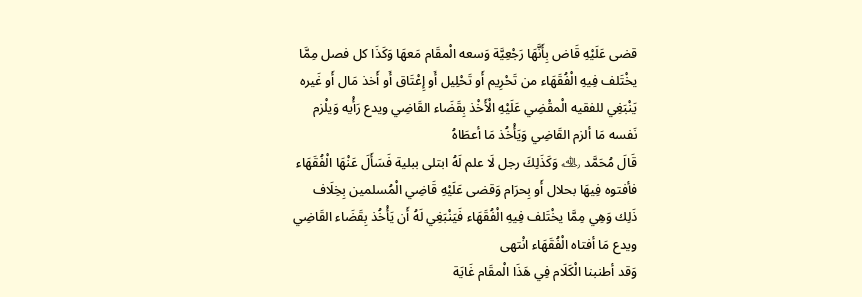قضى عَلَيْهِ قَاض بِأَنَّهَا رَجْعِيَّة وَسعه الْمقَام مَعهَا وَكَذَا كل فصل مِمَّا يخْتَلف فِيهِ الْفُقَهَاء من تَحْرِيم أَو تَحْلِيل أَو إِعْتَاق أَو أَخذ مَال أَو غَيره يَنْبَغِي للفقيه الْمقْضِي عَلَيْهِ الْأَخْذ بِقَضَاء القَاضِي ويدع رَأْيه وَيلْزم نَفسه مَا ألزم القَاضِي وَيَأْخُذ مَا أعطَاهُ
قَالَ مُحَمَّد ﵀ وَكَذَلِكَ رجل لَا علم لَهُ ابتلى ببلية فَسَأَلَ عَنْهَا الْفُقَهَاء فأفتوه فِيهَا بحلال أَو بِحرَام وَقضى عَلَيْهِ قَاضِي الْمُسلمين بِخِلَاف ذَلِك وَهِي مِمَّا يخْتَلف فِيهِ الْفُقَهَاء فَيَنْبَغِي لَهُ أَن يَأْخُذ بِقَضَاء القَاضِي ويدع مَا أفتاه الْفُقَهَاء انْتهى
وَقد أطنبنا الْكَلَام فِي هَذَا الْمقَام غَايَة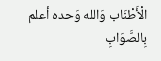الْأَطْنَاب وَالله وَحده أعلم بِالصَّوَابِ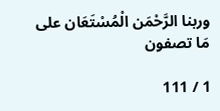وربنا الرَّحْمَن الْمُسْتَعَان على مَا تصفون

1 / 111